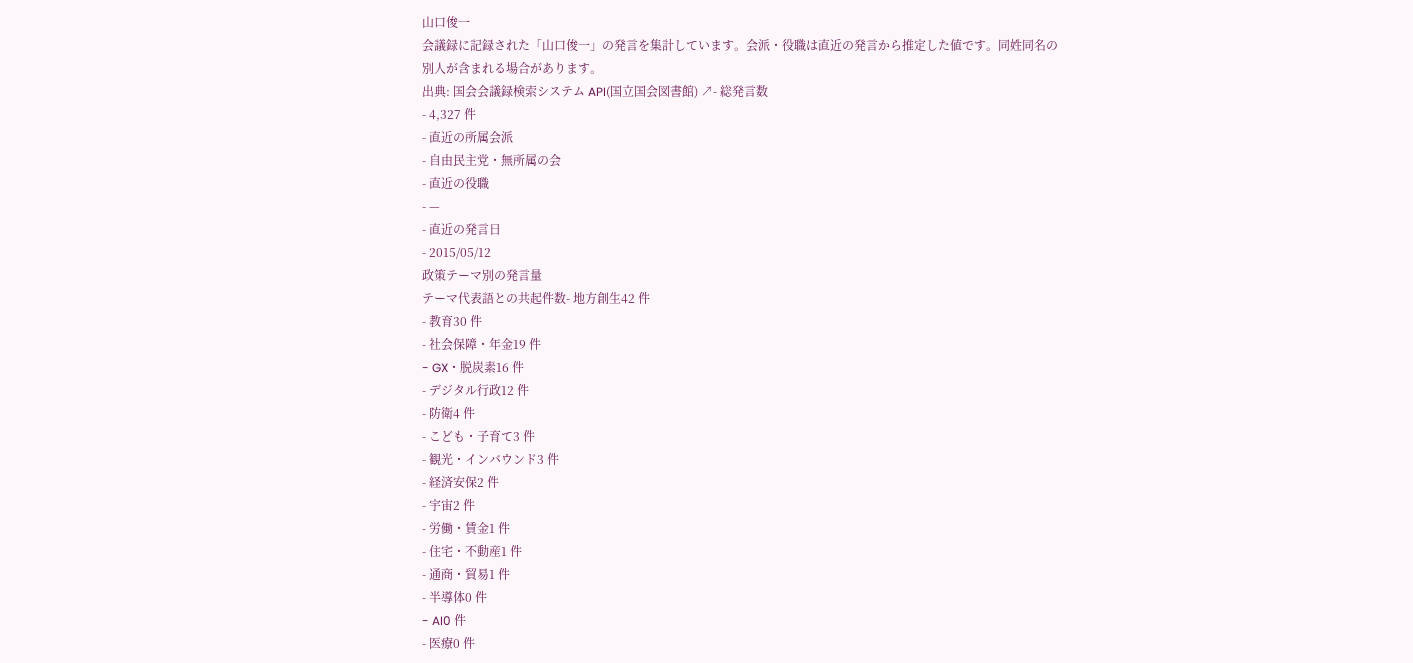山口俊一
会議録に記録された「山口俊一」の発言を集計しています。会派・役職は直近の発言から推定した値です。同姓同名の別人が含まれる場合があります。
出典: 国会会議録検索システム API(国立国会図書館) ↗- 総発言数
- 4,327 件
- 直近の所属会派
- 自由民主党・無所属の会
- 直近の役職
- —
- 直近の発言日
- 2015/05/12
政策テーマ別の発言量
テーマ代表語との共起件数- 地方創生42 件
- 教育30 件
- 社会保障・年金19 件
- GX・脱炭素16 件
- デジタル行政12 件
- 防衛4 件
- こども・子育て3 件
- 観光・インバウンド3 件
- 経済安保2 件
- 宇宙2 件
- 労働・賃金1 件
- 住宅・不動産1 件
- 通商・貿易1 件
- 半導体0 件
- AI0 件
- 医療0 件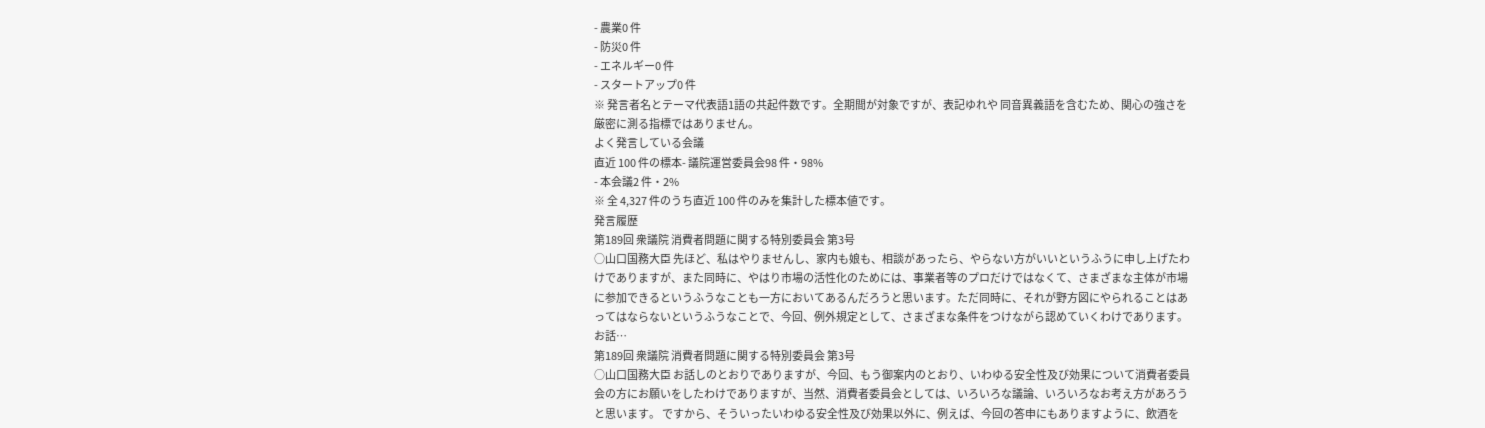- 農業0 件
- 防災0 件
- エネルギー0 件
- スタートアップ0 件
※ 発言者名とテーマ代表語1語の共起件数です。全期間が対象ですが、表記ゆれや 同音異義語を含むため、関心の強さを厳密に測る指標ではありません。
よく発言している会議
直近 100 件の標本- 議院運営委員会98 件・98%
- 本会議2 件・2%
※ 全 4,327 件のうち直近 100 件のみを集計した標本値です。
発言履歴
第189回 衆議院 消費者問題に関する特別委員会 第3号
○山口国務大臣 先ほど、私はやりませんし、家内も娘も、相談があったら、やらない方がいいというふうに申し上げたわけでありますが、また同時に、やはり市場の活性化のためには、事業者等のプロだけではなくて、さまざまな主体が市場に参加できるというふうなことも一方においてあるんだろうと思います。ただ同時に、それが野方図にやられることはあってはならないというふうなことで、今回、例外規定として、さまざまな条件をつけながら認めていくわけであります。 お話…
第189回 衆議院 消費者問題に関する特別委員会 第3号
○山口国務大臣 お話しのとおりでありますが、今回、もう御案内のとおり、いわゆる安全性及び効果について消費者委員会の方にお願いをしたわけでありますが、当然、消費者委員会としては、いろいろな議論、いろいろなお考え方があろうと思います。 ですから、そういったいわゆる安全性及び効果以外に、例えば、今回の答申にもありますように、飲酒を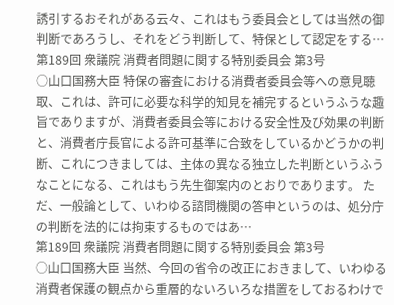誘引するおそれがある云々、これはもう委員会としては当然の御判断であろうし、それをどう判断して、特保として認定をする…
第189回 衆議院 消費者問題に関する特別委員会 第3号
○山口国務大臣 特保の審査における消費者委員会等への意見聴取、これは、許可に必要な科学的知見を補完するというふうな趣旨でありますが、消費者委員会等における安全性及び効果の判断と、消費者庁長官による許可基準に合致をしているかどうかの判断、これにつきましては、主体の異なる独立した判断というふうなことになる、これはもう先生御案内のとおりであります。 ただ、一般論として、いわゆる諮問機関の答申というのは、処分庁の判断を法的には拘束するものではあ…
第189回 衆議院 消費者問題に関する特別委員会 第3号
○山口国務大臣 当然、今回の省令の改正におきまして、いわゆる消費者保護の観点から重層的ないろいろな措置をしておるわけで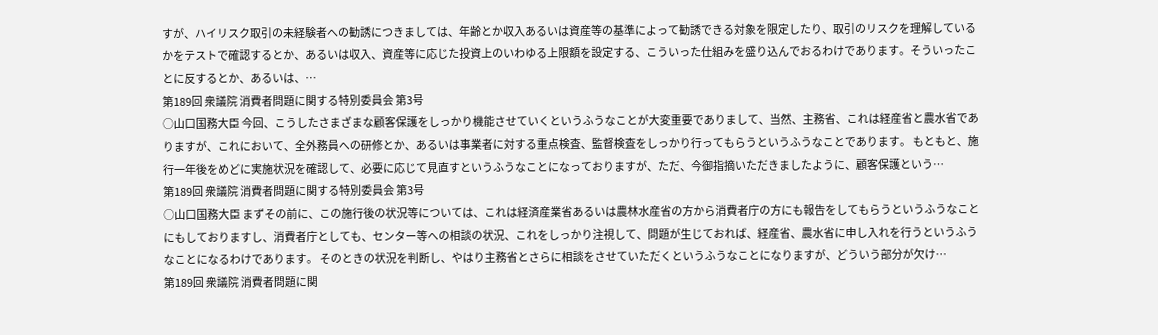すが、ハイリスク取引の未経験者への勧誘につきましては、年齢とか収入あるいは資産等の基準によって勧誘できる対象を限定したり、取引のリスクを理解しているかをテストで確認するとか、あるいは収入、資産等に応じた投資上のいわゆる上限額を設定する、こういった仕組みを盛り込んでおるわけであります。そういったことに反するとか、あるいは、…
第189回 衆議院 消費者問題に関する特別委員会 第3号
○山口国務大臣 今回、こうしたさまざまな顧客保護をしっかり機能させていくというふうなことが大変重要でありまして、当然、主務省、これは経産省と農水省でありますが、これにおいて、全外務員への研修とか、あるいは事業者に対する重点検査、監督検査をしっかり行ってもらうというふうなことであります。 もともと、施行一年後をめどに実施状況を確認して、必要に応じて見直すというふうなことになっておりますが、ただ、今御指摘いただきましたように、顧客保護という…
第189回 衆議院 消費者問題に関する特別委員会 第3号
○山口国務大臣 まずその前に、この施行後の状況等については、これは経済産業省あるいは農林水産省の方から消費者庁の方にも報告をしてもらうというふうなことにもしておりますし、消費者庁としても、センター等への相談の状況、これをしっかり注視して、問題が生じておれば、経産省、農水省に申し入れを行うというふうなことになるわけであります。 そのときの状況を判断し、やはり主務省とさらに相談をさせていただくというふうなことになりますが、どういう部分が欠け…
第189回 衆議院 消費者問題に関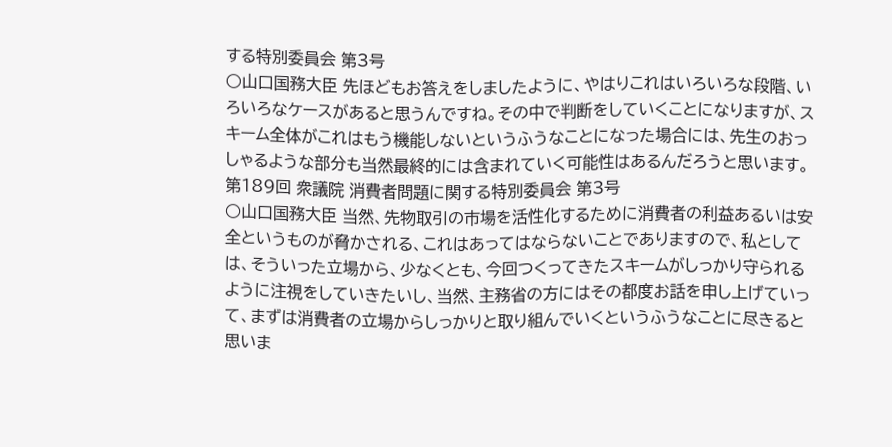する特別委員会 第3号
○山口国務大臣 先ほどもお答えをしましたように、やはりこれはいろいろな段階、いろいろなケースがあると思うんですね。その中で判断をしていくことになりますが、スキーム全体がこれはもう機能しないというふうなことになった場合には、先生のおっしゃるような部分も当然最終的には含まれていく可能性はあるんだろうと思います。
第189回 衆議院 消費者問題に関する特別委員会 第3号
○山口国務大臣 当然、先物取引の市場を活性化するために消費者の利益あるいは安全というものが脅かされる、これはあってはならないことでありますので、私としては、そういった立場から、少なくとも、今回つくってきたスキームがしっかり守られるように注視をしていきたいし、当然、主務省の方にはその都度お話を申し上げていって、まずは消費者の立場からしっかりと取り組んでいくというふうなことに尽きると思いま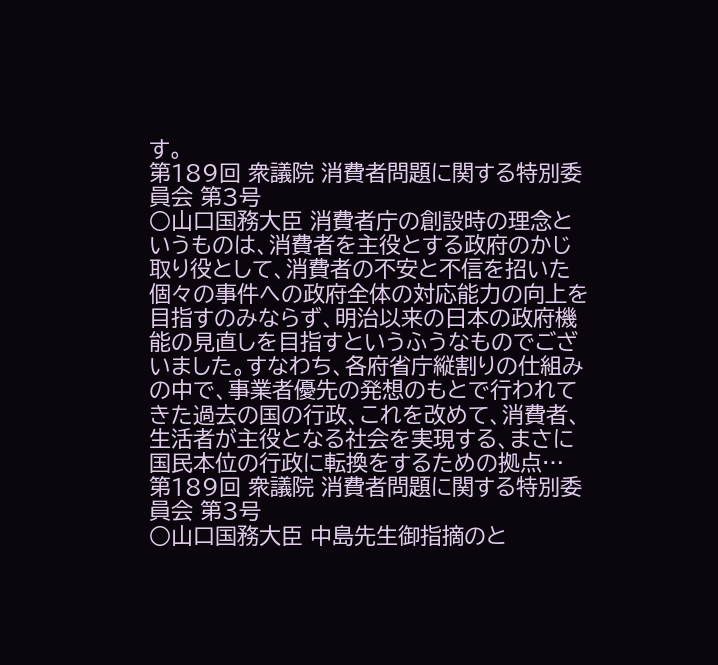す。
第189回 衆議院 消費者問題に関する特別委員会 第3号
○山口国務大臣 消費者庁の創設時の理念というものは、消費者を主役とする政府のかじ取り役として、消費者の不安と不信を招いた個々の事件への政府全体の対応能力の向上を目指すのみならず、明治以来の日本の政府機能の見直しを目指すというふうなものでございました。すなわち、各府省庁縦割りの仕組みの中で、事業者優先の発想のもとで行われてきた過去の国の行政、これを改めて、消費者、生活者が主役となる社会を実現する、まさに国民本位の行政に転換をするための拠点…
第189回 衆議院 消費者問題に関する特別委員会 第3号
○山口国務大臣 中島先生御指摘のと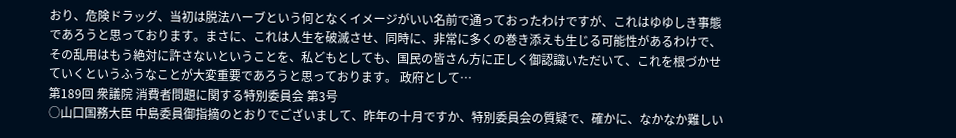おり、危険ドラッグ、当初は脱法ハーブという何となくイメージがいい名前で通っておったわけですが、これはゆゆしき事態であろうと思っております。まさに、これは人生を破滅させ、同時に、非常に多くの巻き添えも生じる可能性があるわけで、その乱用はもう絶対に許さないということを、私どもとしても、国民の皆さん方に正しく御認識いただいて、これを根づかせていくというふうなことが大変重要であろうと思っております。 政府として…
第189回 衆議院 消費者問題に関する特別委員会 第3号
○山口国務大臣 中島委員御指摘のとおりでございまして、昨年の十月ですか、特別委員会の質疑で、確かに、なかなか難しい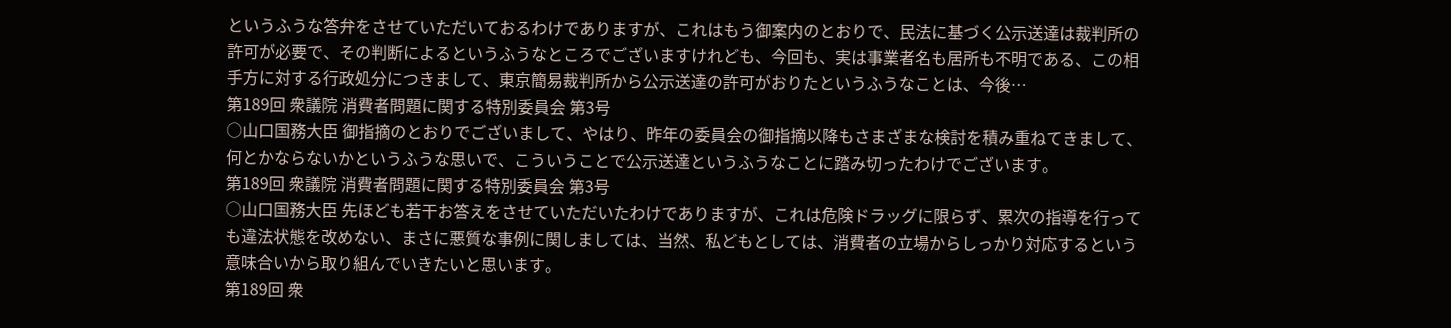というふうな答弁をさせていただいておるわけでありますが、これはもう御案内のとおりで、民法に基づく公示送達は裁判所の許可が必要で、その判断によるというふうなところでございますけれども、今回も、実は事業者名も居所も不明である、この相手方に対する行政処分につきまして、東京簡易裁判所から公示送達の許可がおりたというふうなことは、今後…
第189回 衆議院 消費者問題に関する特別委員会 第3号
○山口国務大臣 御指摘のとおりでございまして、やはり、昨年の委員会の御指摘以降もさまざまな検討を積み重ねてきまして、何とかならないかというふうな思いで、こういうことで公示送達というふうなことに踏み切ったわけでございます。
第189回 衆議院 消費者問題に関する特別委員会 第3号
○山口国務大臣 先ほども若干お答えをさせていただいたわけでありますが、これは危険ドラッグに限らず、累次の指導を行っても違法状態を改めない、まさに悪質な事例に関しましては、当然、私どもとしては、消費者の立場からしっかり対応するという意味合いから取り組んでいきたいと思います。
第189回 衆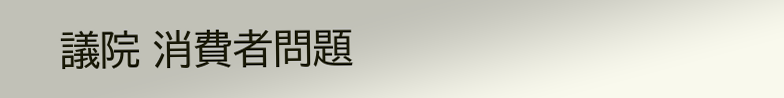議院 消費者問題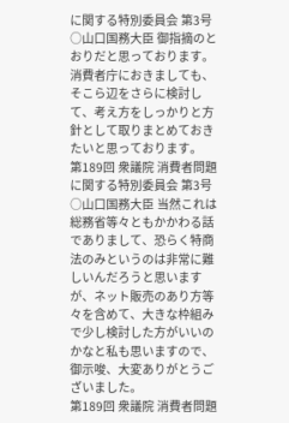に関する特別委員会 第3号
○山口国務大臣 御指摘のとおりだと思っております。 消費者庁におきましても、そこら辺をさらに検討して、考え方をしっかりと方針として取りまとめておきたいと思っております。
第189回 衆議院 消費者問題に関する特別委員会 第3号
○山口国務大臣 当然これは総務省等々ともかかわる話でありまして、恐らく特商法のみというのは非常に難しいんだろうと思いますが、ネット販売のあり方等々を含めて、大きな枠組みで少し検討した方がいいのかなと私も思いますので、御示唆、大変ありがとうございました。
第189回 衆議院 消費者問題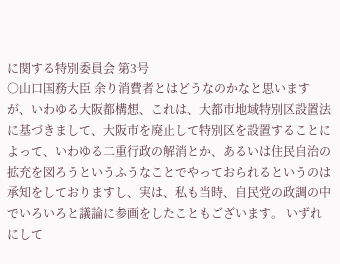に関する特別委員会 第3号
○山口国務大臣 余り消費者とはどうなのかなと思いますが、いわゆる大阪都構想、これは、大都市地域特別区設置法に基づきまして、大阪市を廃止して特別区を設置することによって、いわゆる二重行政の解消とか、あるいは住民自治の拡充を図ろうというふうなことでやっておられるというのは承知をしておりますし、実は、私も当時、自民党の政調の中でいろいろと議論に参画をしたこともございます。 いずれにして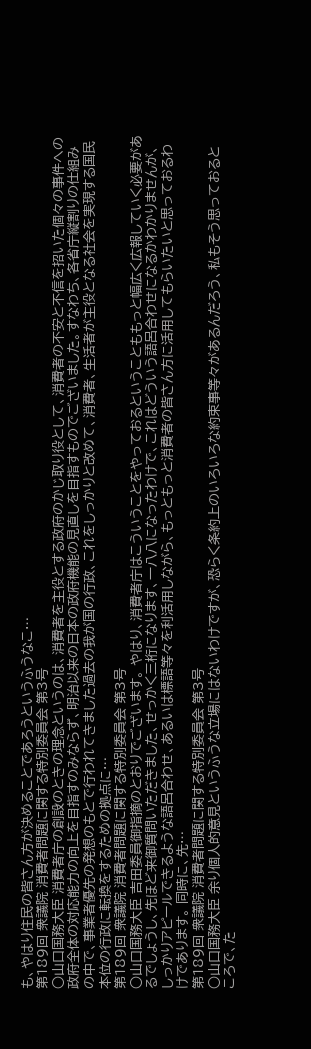も、やはり住民の皆さん方が決めることであろうというふうなこ…
第189回 衆議院 消費者問題に関する特別委員会 第3号
○山口国務大臣 消費者庁の創設のときの理念というのは、消費者を主役とする政府のかじ取り役として、消費者の不安と不信を招いた個々の事件への政府全体の対応能力の向上を目指すのみならず、明治以来の日本の政府機能の見直しを目指すものでございました。すなわち、各省庁縦割りの仕組みの中で、事業者優先の発想のもとで行われてきました過去の我が国の行政、これをしっかりと改めて、消費者、生活者が主役となる社会を実現する国民本位の行政に転換をするための拠点に…
第189回 衆議院 消費者問題に関する特別委員会 第3号
○山口国務大臣 吉田委員御指摘のとおりでございます。 やはり、消費者庁はこういうことをやっておるということももっと幅広く広報していく必要があるでしょうし、先ほど来御質問いただきました、せっかく三桁になります、一八八になったわけで、これはどういう語呂合わせになるかわかりませんが、しっかりアピールできるような語呂合わせ、あるいは標語等々を利活用しながら、もっともっと消費者の皆さん方に活用してもらいたいと思っておるわけであります。 同時に、先…
第189回 衆議院 消費者問題に関する特別委員会 第3号
○山口国務大臣 余り個人的意見というふうな立場にはないわけですが、恐らく条約上のいろいろな約束事等々があるんだろう、私もそう思っておるところで、た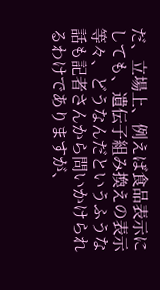だ、立場上、例えば食品表示にしても、遺伝子組み換えの表示等々、どうなんだというふうな話も記者さんから問いかけられるわけでありますが、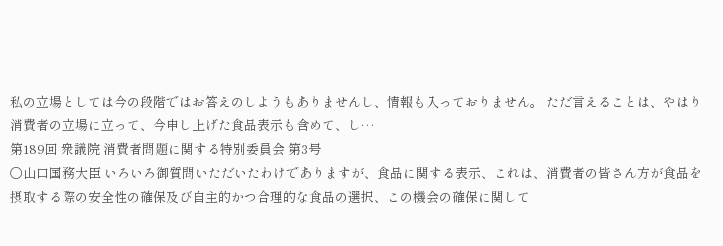私の立場としては今の段階ではお答えのしようもありませんし、情報も入っておりません。 ただ言えることは、やはり消費者の立場に立って、今申し上げた食品表示も含めて、し…
第189回 衆議院 消費者問題に関する特別委員会 第3号
○山口国務大臣 いろいろ御質問いただいたわけでありますが、食品に関する表示、これは、消費者の皆さん方が食品を摂取する際の安全性の確保及び自主的かつ合理的な食品の選択、この機会の確保に関して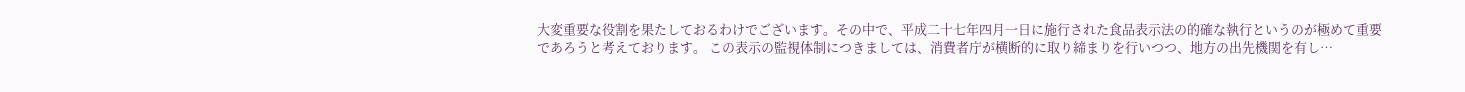大変重要な役割を果たしておるわけでございます。その中で、平成二十七年四月一日に施行された食品表示法の的確な執行というのが極めて重要であろうと考えております。 この表示の監視体制につきましては、消費者庁が横断的に取り締まりを行いつつ、地方の出先機関を有し…